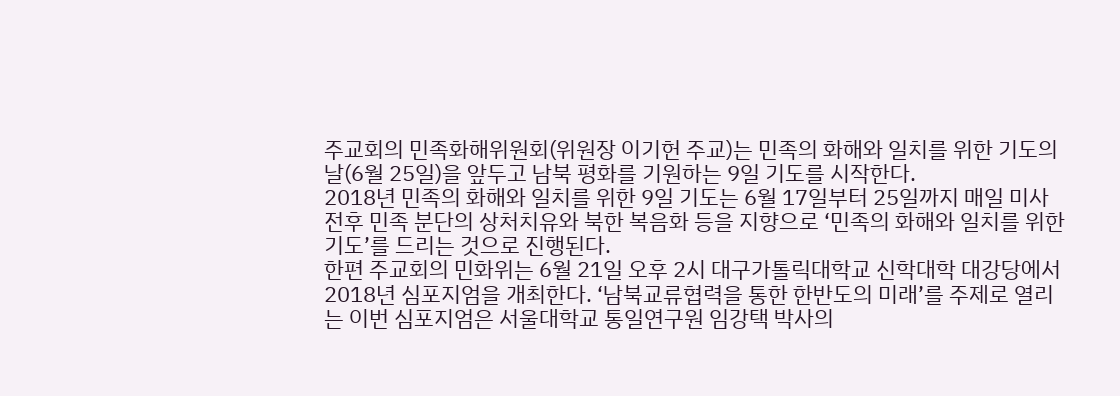주교회의 민족화해위원회(위원장 이기헌 주교)는 민족의 화해와 일치를 위한 기도의 날(6월 25일)을 앞두고 남북 평화를 기원하는 9일 기도를 시작한다.
2018년 민족의 화해와 일치를 위한 9일 기도는 6월 17일부터 25일까지 매일 미사 전후 민족 분단의 상처치유와 북한 복음화 등을 지향으로 ‘민족의 화해와 일치를 위한 기도’를 드리는 것으로 진행된다.
한편 주교회의 민화위는 6월 21일 오후 2시 대구가톨릭대학교 신학대학 대강당에서 2018년 심포지엄을 개최한다. ‘남북교류협력을 통한 한반도의 미래’를 주제로 열리는 이번 심포지엄은 서울대학교 통일연구원 임강택 박사의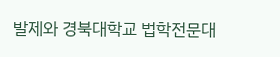발제와 경북대학교 법학전문대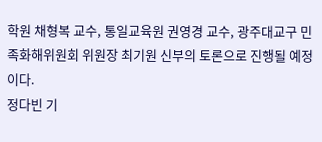학원 채형복 교수, 통일교육원 권영경 교수, 광주대교구 민족화해위원회 위원장 최기원 신부의 토론으로 진행될 예정이다.
정다빈 기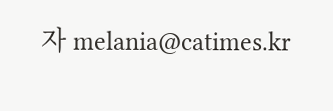자 melania@catimes.kr